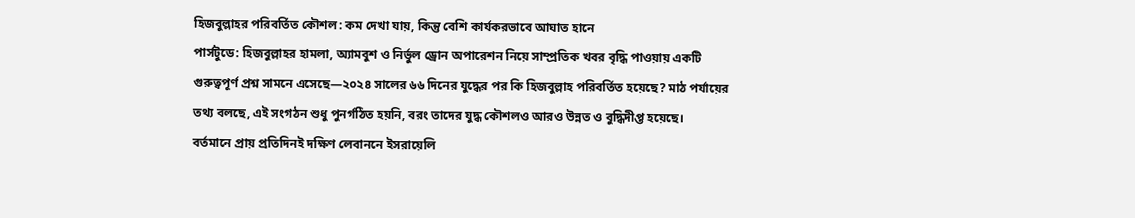হিজবুল্লাহর পরিবর্তিত কৌশল: কম দেখা যায়, কিন্তু বেশি কার্যকরভাবে আঘাত হানে
পার্সটুডে: হিজবুল্লাহর হামলা, অ্যামবুশ ও নির্ভুল ড্রোন অপারেশন নিয়ে সাম্প্রতিক খবর বৃদ্ধি পাওয়ায় একটি গুরুত্বপূর্ণ প্রশ্ন সামনে এসেছে—২০২৪ সালের ৬৬ দিনের যুদ্ধের পর কি হিজবুল্লাহ পরিবর্তিত হয়েছে? মাঠ পর্যায়ের তথ্য বলছে, এই সংগঠন শুধু পুনর্গঠিত হয়নি, বরং তাদের যুদ্ধ কৌশলও আরও উন্নত ও বুদ্ধিদীপ্ত হয়েছে।
বর্তমানে প্রায় প্রতিদিনই দক্ষিণ লেবাননে ইসরায়েলি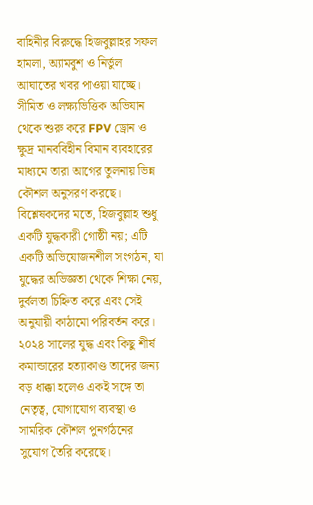বাহিনীর বিরুদ্ধে হিজবুল্লাহর সফল হামলা, অ্যামবুশ ও নির্ভুল আঘাতের খবর পাওয়া যাচ্ছে। সীমিত ও লক্ষ্যভিত্তিক অভিযান থেকে শুরু করে FPV ড্রোন ও ক্ষুদ্র মানববিহীন বিমান ব্যবহারের মাধ্যমে তারা আগের তুলনায় ভিন্ন কৌশল অনুসরণ করছে।
বিশ্লেষকদের মতে, হিজবুল্লাহ শুধু একটি যুদ্ধকারী গোষ্ঠী নয়; এটি একটি অভিযোজনশীল সংগঠন, যা যুদ্ধের অভিজ্ঞতা থেকে শিক্ষা নেয়, দুর্বলতা চিহ্নিত করে এবং সেই অনুযায়ী কাঠামো পরিবর্তন করে। ২০২৪ সালের যুদ্ধ এবং কিছু শীর্ষ কমান্ডারের হত্যাকাণ্ড তাদের জন্য বড় ধাক্কা হলেও একই সঙ্গে তা নেতৃত্ব, যোগাযোগ ব্যবস্থা ও সামরিক কৌশল পুনর্গঠনের সুযোগ তৈরি করেছে।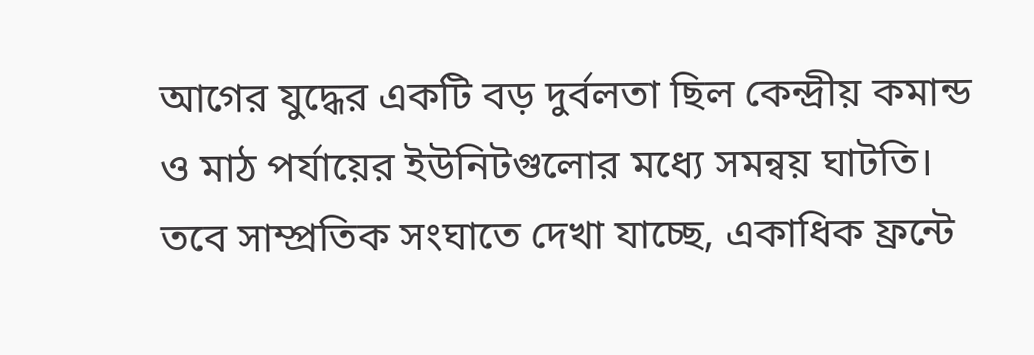আগের যুদ্ধের একটি বড় দুর্বলতা ছিল কেন্দ্রীয় কমান্ড ও মাঠ পর্যায়ের ইউনিটগুলোর মধ্যে সমন্বয় ঘাটতি। তবে সাম্প্রতিক সংঘাতে দেখা যাচ্ছে, একাধিক ফ্রন্টে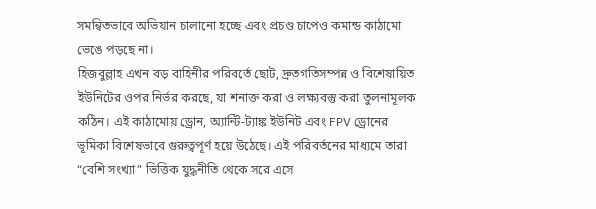সমন্বিতভাবে অভিযান চালানো হচ্ছে এবং প্রচণ্ড চাপেও কমান্ড কাঠামো ভেঙে পড়ছে না।
হিজবুল্লাহ এখন বড় বাহিনীর পরিবর্তে ছোট, দ্রুতগতিসম্পন্ন ও বিশেষায়িত ইউনিটের ওপর নির্ভর করছে, যা শনাক্ত করা ও লক্ষ্যবস্তু করা তুলনামূলক কঠিন। এই কাঠামোয় ড্রোন, অ্যান্টি-ট্যাঙ্ক ইউনিট এবং FPV ড্রোনের ভূমিকা বিশেষভাবে গুরুত্বপূর্ণ হয়ে উঠেছে। এই পরিবর্তনের মাধ্যমে তারা “বেশি সংখ্যা” ভিত্তিক যুদ্ধনীতি থেকে সরে এসে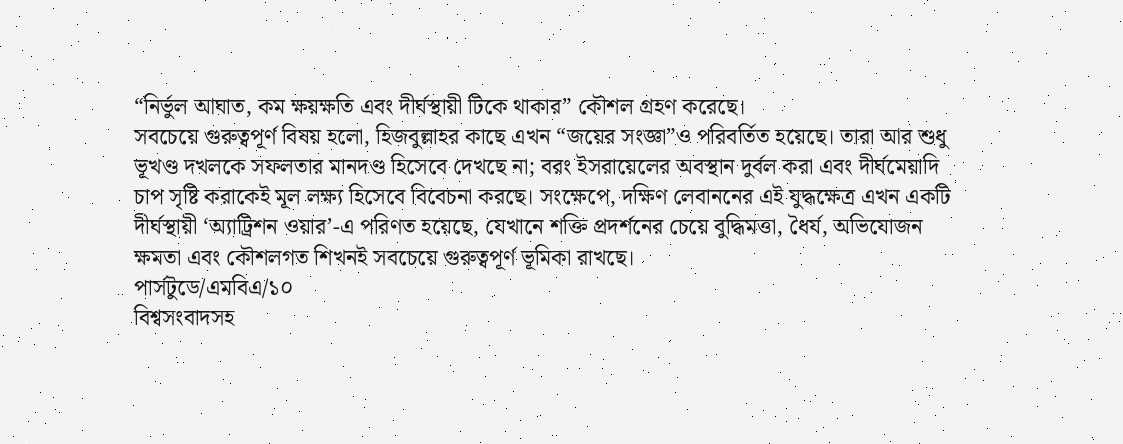“নির্ভুল আঘাত, কম ক্ষয়ক্ষতি এবং দীর্ঘস্থায়ী টিকে থাকার” কৌশল গ্রহণ করেছে।
সবচেয়ে গুরুত্বপূর্ণ বিষয় হলো, হিজবুল্লাহর কাছে এখন “জয়ের সংজ্ঞা”ও পরিবর্তিত হয়েছে। তারা আর শুধু ভূখণ্ড দখলকে সফলতার মানদণ্ড হিসেবে দেখছে না; বরং ইসরায়েলের অবস্থান দুর্বল করা এবং দীর্ঘমেয়াদি চাপ সৃষ্টি করাকেই মূল লক্ষ্য হিসেবে বিবেচনা করছে। সংক্ষেপে, দক্ষিণ লেবাননের এই যুদ্ধক্ষেত্র এখন একটি দীর্ঘস্থায়ী ‘অ্যাট্রিশন ওয়ার’-এ পরিণত হয়েছে, যেখানে শক্তি প্রদর্শনের চেয়ে বুদ্ধিমত্তা, ধৈর্য, অভিযোজন ক্ষমতা এবং কৌশলগত শিখনই সবচেয়ে গুরুত্বপূর্ণ ভূমিকা রাখছে।
পার্সটুডে/এমবিএ/১০
বিশ্বসংবাদসহ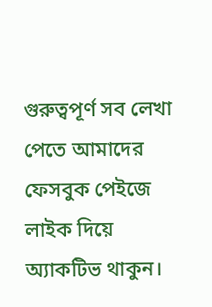গুরুত্বপূর্ণ সব লেখা পেতে আমাদের ফেসবুক পেইজে লাইক দিয়ে অ্যাকটিভ থাকুন।